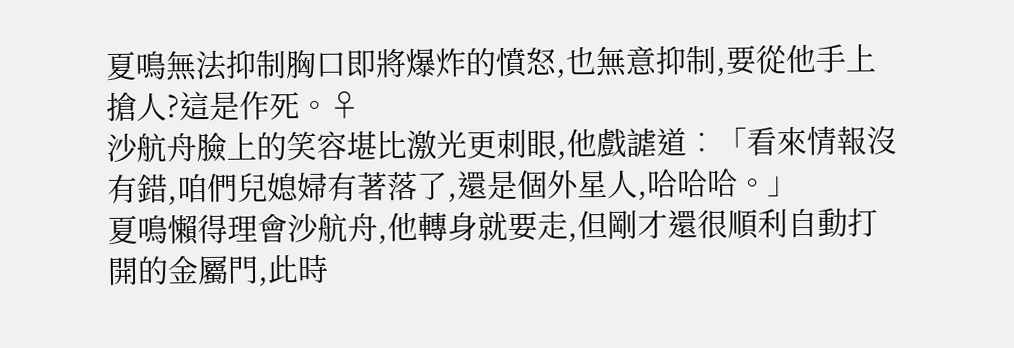夏鳴無法抑制胸口即將爆炸的憤怒,也無意抑制,要從他手上搶人?這是作死。♀
沙航舟臉上的笑容堪比激光更刺眼,他戲謔道︰「看來情報沒有錯,咱們兒媳婦有著落了,還是個外星人,哈哈哈。」
夏鳴懶得理會沙航舟,他轉身就要走,但剛才還很順利自動打開的金屬門,此時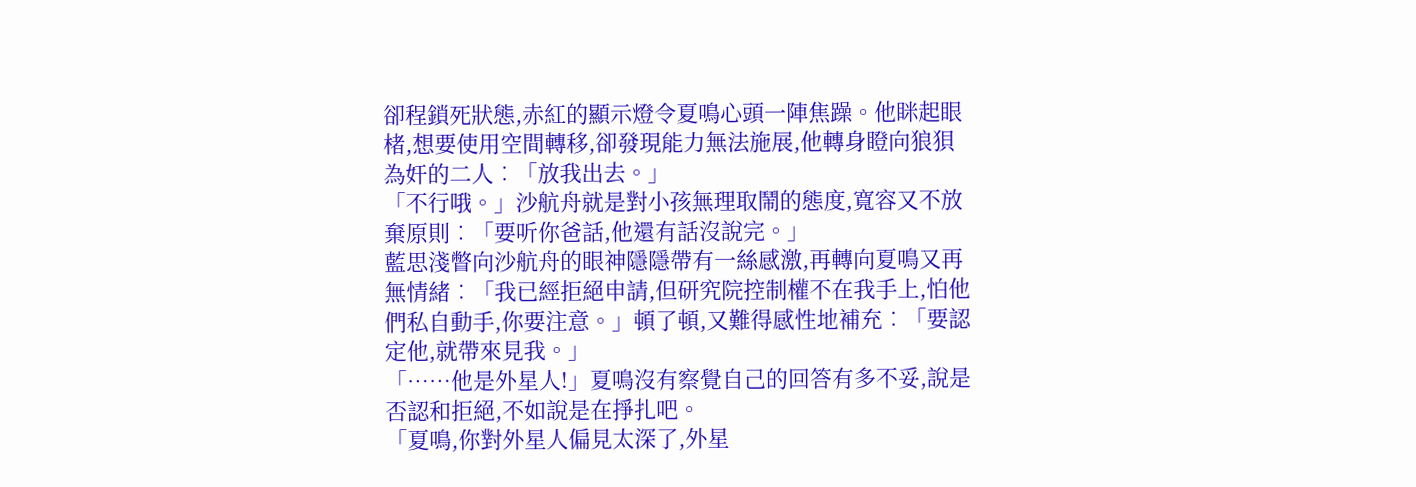卻程鎖死狀態,赤紅的顯示燈令夏鳴心頭一陣焦躁。他眯起眼楮,想要使用空間轉移,卻發現能力無法施展,他轉身瞪向狼狽為奸的二人︰「放我出去。」
「不行哦。」沙航舟就是對小孩無理取鬧的態度,寬容又不放棄原則︰「要听你爸話,他還有話沒說完。」
藍思淺瞥向沙航舟的眼神隱隱帶有一絲感激,再轉向夏鳴又再無情緒︰「我已經拒絕申請,但研究院控制權不在我手上,怕他們私自動手,你要注意。」頓了頓,又難得感性地補充︰「要認定他,就帶來見我。」
「……他是外星人!」夏鳴沒有察覺自己的回答有多不妥,說是否認和拒絕,不如說是在掙扎吧。
「夏鳴,你對外星人偏見太深了,外星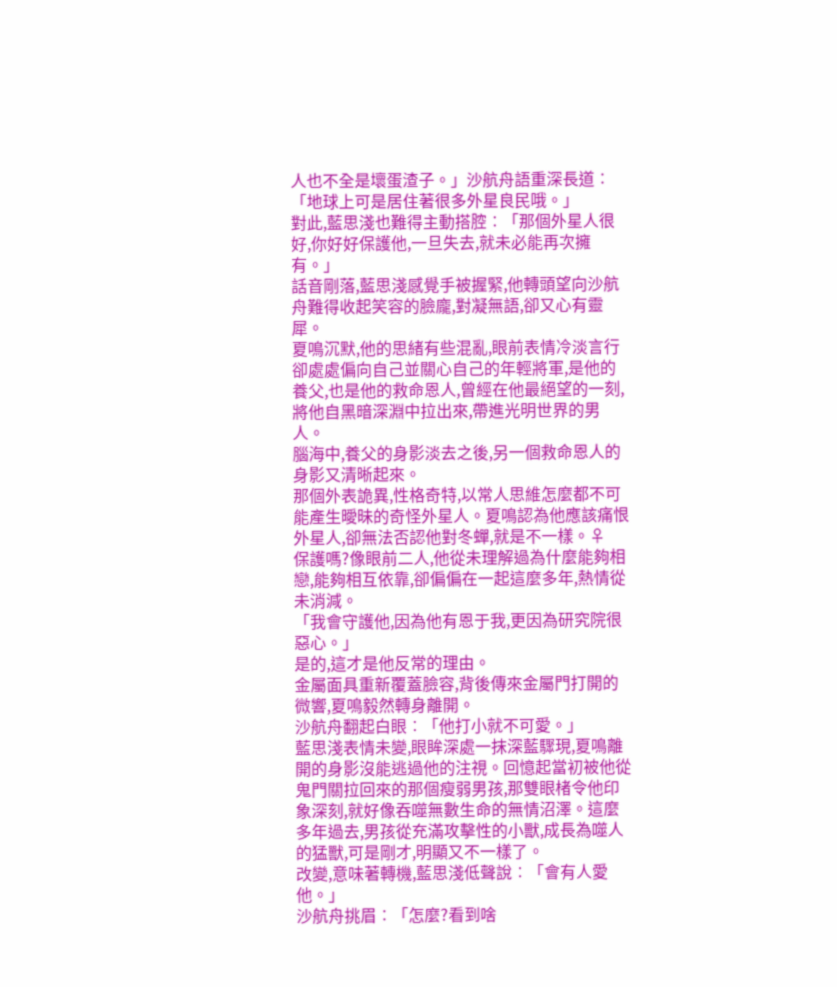人也不全是壞蛋渣子。」沙航舟語重深長道︰「地球上可是居住著很多外星良民哦。」
對此,藍思淺也難得主動搭腔︰「那個外星人很好,你好好保護他,一旦失去,就未必能再次擁有。」
話音剛落,藍思淺感覺手被握緊,他轉頭望向沙航舟難得收起笑容的臉龐,對凝無語,卻又心有靈犀。
夏鳴沉默,他的思緒有些混亂,眼前表情冷淡言行卻處處偏向自己並關心自己的年輕將軍,是他的養父,也是他的救命恩人,曾經在他最絕望的一刻,將他自黑暗深淵中拉出來,帶進光明世界的男人。
腦海中,養父的身影淡去之後,另一個救命恩人的身影又清晰起來。
那個外表詭異,性格奇特,以常人思維怎麼都不可能產生曖昧的奇怪外星人。夏鳴認為他應該痛恨外星人,卻無法否認他對冬蟬,就是不一樣。♀
保護嗎?像眼前二人,他從未理解過為什麼能夠相戀,能夠相互依靠,卻偏偏在一起這麼多年,熱情從未消減。
「我會守護他,因為他有恩于我,更因為研究院很惡心。」
是的,這才是他反常的理由。
金屬面具重新覆蓋臉容,背後傳來金屬門打開的微響,夏鳴毅然轉身離開。
沙航舟翻起白眼︰「他打小就不可愛。」
藍思淺表情未變,眼眸深處一抹深藍驟現,夏鳴離開的身影沒能逃過他的注視。回憶起當初被他從鬼門關拉回來的那個瘦弱男孩,那雙眼楮令他印象深刻,就好像吞噬無數生命的無情沼澤。這麼多年過去,男孩從充滿攻擊性的小獸,成長為噬人的猛獸,可是剛才,明顯又不一樣了。
改變,意味著轉機,藍思淺低聲說︰「會有人愛他。」
沙航舟挑眉︰「怎麼?看到啥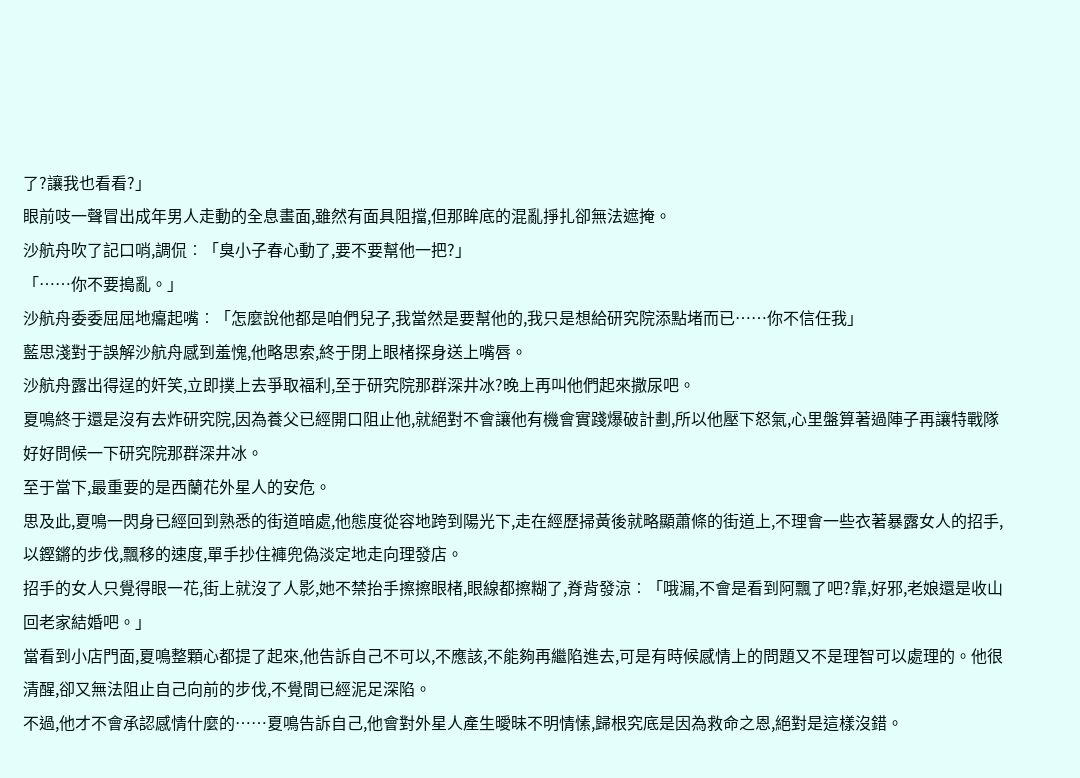了?讓我也看看?」
眼前吱一聲冒出成年男人走動的全息畫面,雖然有面具阻擋,但那眸底的混亂掙扎卻無法遮掩。
沙航舟吹了記口哨,調侃︰「臭小子春心動了,要不要幫他一把?」
「……你不要搗亂。」
沙航舟委委屈屈地癟起嘴︰「怎麼說他都是咱們兒子,我當然是要幫他的,我只是想給研究院添點堵而已……你不信任我」
藍思淺對于誤解沙航舟感到羞愧,他略思索,終于閉上眼楮探身送上嘴唇。
沙航舟露出得逞的奸笑,立即撲上去爭取福利,至于研究院那群深井冰?晚上再叫他們起來撒尿吧。
夏鳴終于還是沒有去炸研究院,因為養父已經開口阻止他,就絕對不會讓他有機會實踐爆破計劃,所以他壓下怒氣,心里盤算著過陣子再讓特戰隊好好問候一下研究院那群深井冰。
至于當下,最重要的是西蘭花外星人的安危。
思及此,夏鳴一閃身已經回到熟悉的街道暗處,他態度從容地跨到陽光下,走在經歷掃黃後就略顯蕭條的街道上,不理會一些衣著暴露女人的招手,以鏗鏘的步伐,飄移的速度,單手抄住褲兜偽淡定地走向理發店。
招手的女人只覺得眼一花,街上就沒了人影,她不禁抬手擦擦眼楮,眼線都擦糊了,脊背發涼︰「哦漏,不會是看到阿飄了吧?靠,好邪,老娘還是收山回老家結婚吧。」
當看到小店門面,夏鳴整顆心都提了起來,他告訴自己不可以,不應該,不能夠再繼陷進去,可是有時候感情上的問題又不是理智可以處理的。他很清醒,卻又無法阻止自己向前的步伐,不覺間已經泥足深陷。
不過,他才不會承認感情什麼的……夏鳴告訴自己,他會對外星人產生曖昧不明情愫,歸根究底是因為救命之恩,絕對是這樣沒錯。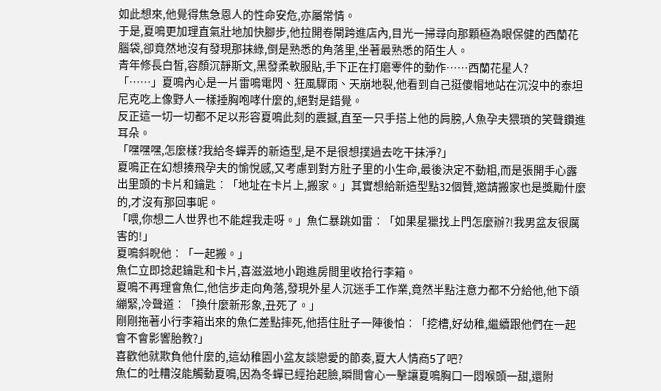如此想來,他覺得焦急恩人的性命安危,亦屬常情。
于是,夏鳴更加理直氣壯地加快腳步,他拉開卷閘跨進店內,目光一掃尋向那顆極為眼保健的西蘭花腦袋,卻竟然地沒有發現那抹綠,倒是熟悉的角落里,坐著最熟悉的陌生人。
青年修長白皙,容顏沉靜斯文,黑發柔軟服貼,手下正在打磨零件的動作……西蘭花星人?
「……」夏鳴內心是一片雷鳴電閃、狂風驟雨、天崩地裂,他看到自己挺傻帽地站在沉沒中的泰坦尼克吃上像野人一樣捶胸咆哮什麼的,絕對是錯覺。
反正這一切一切都不足以形容夏鳴此刻的震撼,直至一只手搭上他的肩膀,人魚孕夫猥瑣的笑聲鑽進耳朵。
「嘿嘿嘿,怎麼樣?我給冬蟬弄的新造型,是不是很想撲過去吃干抹淨?」
夏鳴正在幻想揍飛孕夫的愉悅感,又考慮到對方肚子里的小生命,最後決定不動粗,而是張開手心露出里頭的卡片和鑰匙︰「地址在卡片上,搬家。」其實想給新造型點32個贊,邀請搬家也是獎勵什麼的,才沒有那回事呢。
「喂,你想二人世界也不能趕我走呀。」魚仁暴跳如雷︰「如果星獵找上門怎麼辦?!我男盆友很厲害的!」
夏鳴斜睨他︰「一起搬。」
魚仁立即捻起鑰匙和卡片,喜滋滋地小跑進房間里收拾行李箱。
夏鳴不再理會魚仁,他信步走向角落,發現外星人沉迷手工作業,竟然半點注意力都不分給他,他下頜繃緊,冷聲道︰「換什麼新形象,丑死了。」
剛剛拖著小行李箱出來的魚仁差點摔死,他捂住肚子一陣後怕︰「挖槽,好幼稚,繼續跟他們在一起會不會影響胎教?」
喜歡他就欺負他什麼的,這幼稚園小盆友談戀愛的節奏,夏大人情商5了吧?
魚仁的吐糟沒能觸動夏鳴,因為冬蟬已經抬起臉,瞬間會心一擊讓夏鳴胸口一悶喉頭一甜,還附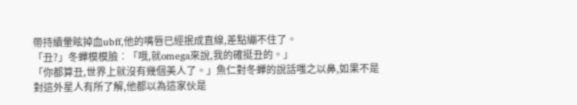帶持續暈眩掉血ubff,他的嘴唇已經抿成直線,差點繃不住了。
「丑?」冬蟬模模臉︰「哦,就omega來說,我的確挺丑的。」
「你都算丑,世界上就沒有幾個美人了。」魚仁對冬蟬的說話嗤之以鼻,如果不是對這外星人有所了解,他都以為這家伙是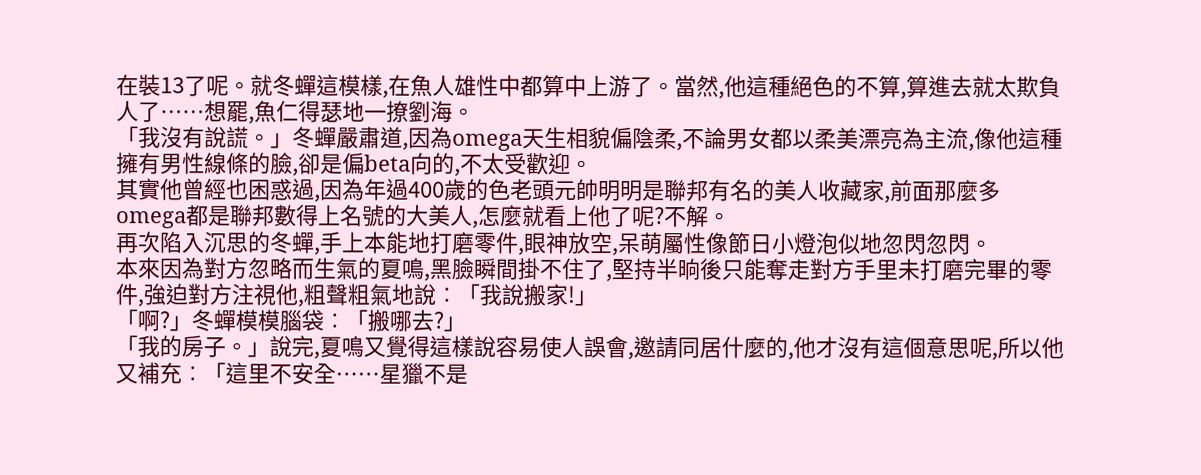在裝13了呢。就冬蟬這模樣,在魚人雄性中都算中上游了。當然,他這種絕色的不算,算進去就太欺負人了……想罷,魚仁得瑟地一撩劉海。
「我沒有說謊。」冬蟬嚴肅道,因為omega天生相貌偏陰柔,不論男女都以柔美漂亮為主流,像他這種擁有男性線條的臉,卻是偏beta向的,不太受歡迎。
其實他曾經也困惑過,因為年過400歲的色老頭元帥明明是聯邦有名的美人收藏家,前面那麼多omega都是聯邦數得上名號的大美人,怎麼就看上他了呢?不解。
再次陷入沉思的冬蟬,手上本能地打磨零件,眼神放空,呆萌屬性像節日小燈泡似地忽閃忽閃。
本來因為對方忽略而生氣的夏鳴,黑臉瞬間掛不住了,堅持半晌後只能奪走對方手里未打磨完畢的零件,強迫對方注視他,粗聲粗氣地說︰「我說搬家!」
「啊?」冬蟬模模腦袋︰「搬哪去?」
「我的房子。」說完,夏鳴又覺得這樣說容易使人誤會,邀請同居什麼的,他才沒有這個意思呢,所以他又補充︰「這里不安全……星獵不是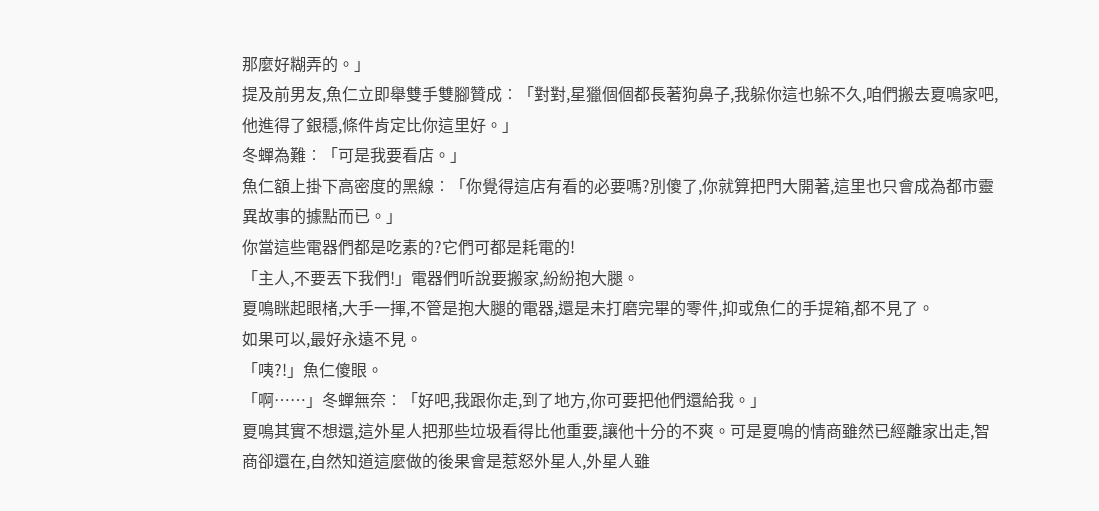那麼好糊弄的。」
提及前男友,魚仁立即舉雙手雙腳贊成︰「對對,星獵個個都長著狗鼻子,我躲你這也躲不久,咱們搬去夏鳴家吧,他進得了銀穩,條件肯定比你這里好。」
冬蟬為難︰「可是我要看店。」
魚仁額上掛下高密度的黑線︰「你覺得這店有看的必要嗎?別傻了,你就算把門大開著,這里也只會成為都市靈異故事的據點而已。」
你當這些電器們都是吃素的?它們可都是耗電的!
「主人,不要丟下我們!」電器們听說要搬家,紛紛抱大腿。
夏鳴眯起眼楮,大手一揮,不管是抱大腿的電器,還是未打磨完畢的零件,抑或魚仁的手提箱,都不見了。
如果可以,最好永遠不見。
「咦?!」魚仁傻眼。
「啊……」冬蟬無奈︰「好吧,我跟你走,到了地方,你可要把他們還給我。」
夏鳴其實不想還,這外星人把那些垃圾看得比他重要,讓他十分的不爽。可是夏鳴的情商雖然已經離家出走,智商卻還在,自然知道這麼做的後果會是惹怒外星人,外星人雖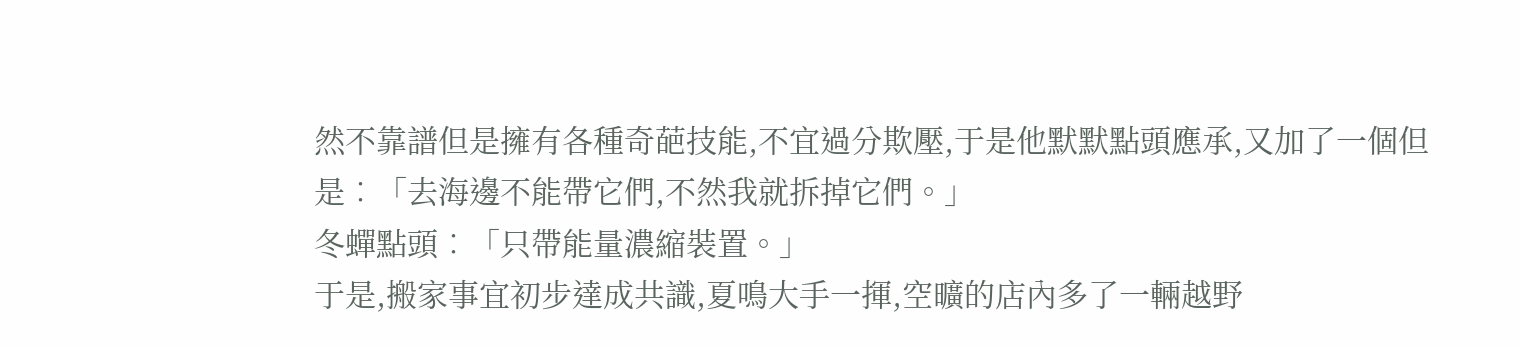然不靠譜但是擁有各種奇葩技能,不宜過分欺壓,于是他默默點頭應承,又加了一個但是︰「去海邊不能帶它們,不然我就拆掉它們。」
冬蟬點頭︰「只帶能量濃縮裝置。」
于是,搬家事宜初步達成共識,夏鳴大手一揮,空曠的店內多了一輛越野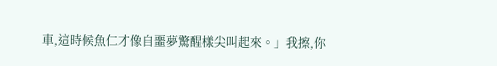車,這時候魚仁才像自噩夢驚醒樣尖叫起來。」我擦,你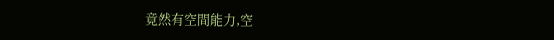竟然有空間能力,空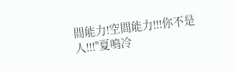間能力!空間能力!!!你不是人!!!"夏鳴冷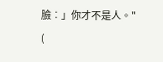臉︰」你才不是人。"
(